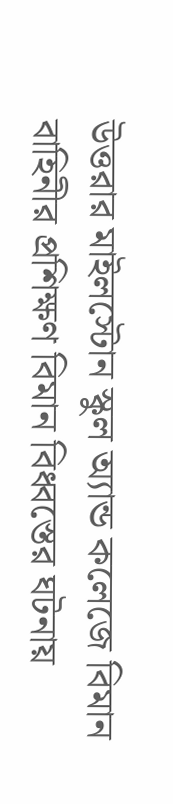উত্তরার মাইলস্টোন স্কুল অ্যান্ড কলেজে বিমান বাহিনীর প্রশিক্ষণ বিমান বিধ্বস্তের ঘটনায়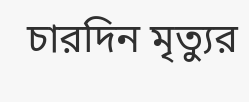চারদিন মৃত্যুর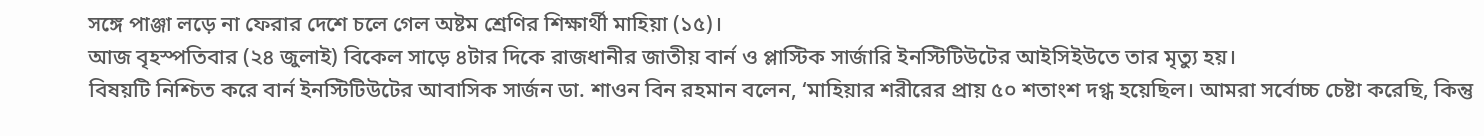সঙ্গে পাঞ্জা লড়ে না ফেরার দেশে চলে গেল অষ্টম শ্রেণির শিক্ষার্থী মাহিয়া (১৫)।
আজ বৃহস্পতিবার (২৪ জুলাই) বিকেল সাড়ে ৪টার দিকে রাজধানীর জাতীয় বার্ন ও প্লাস্টিক সার্জারি ইনস্টিটিউটের আইসিইউতে তার মৃত্যু হয়।
বিষয়টি নিশ্চিত করে বার্ন ইনস্টিটিউটের আবাসিক সার্জন ডা. শাওন বিন রহমান বলেন, ‘মাহিয়ার শরীরের প্রায় ৫০ শতাংশ দগ্ধ হয়েছিল। আমরা সর্বোচ্চ চেষ্টা করেছি, কিন্তু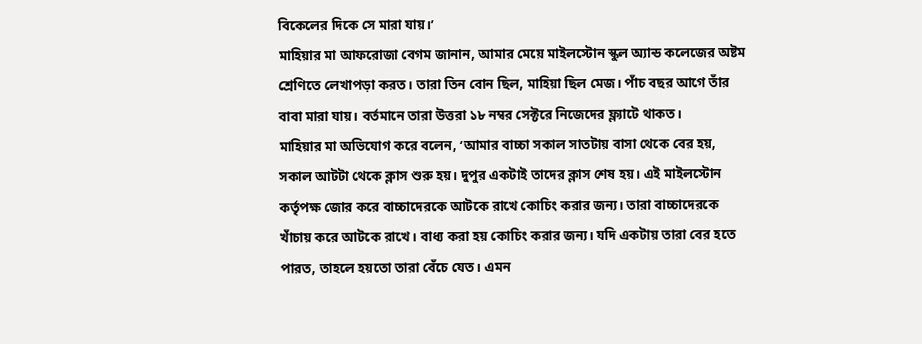বিকেলের দিকে সে মারা যায়।’
মাহিয়ার মা আফরোজা বেগম জানান, আমার মেয়ে মাইলস্টোন স্কুল অ্যান্ড কলেজের অষ্টম শ্রেণিতে লেখাপড়া করত। তারা তিন বোন ছিল, মাহিয়া ছিল মেজ। পাঁচ বছর আগে তাঁর বাবা মারা যায়। বর্তমানে তারা উত্তরা ১৮ নম্বর সেক্টরে নিজেদের ফ্ল্যাটে থাকত।
মাহিয়ার মা অভিযোগ করে বলেন, ‘আমার বাচ্চা সকাল সাতটায় বাসা থেকে বের হয়, সকাল আটটা থেকে ক্লাস শুরু হয়। দুপুর একটাই তাদের ক্লাস শেষ হয়। এই মাইলস্টোন কর্তৃপক্ষ জোর করে বাচ্চাদেরকে আটকে রাখে কোচিং করার জন্য। তারা বাচ্চাদেরকে খাঁচায় করে আটকে রাখে। বাধ্য করা হয় কোচিং করার জন্য। যদি একটায় তারা বের হতে পারত, তাহলে হয়তো তারা বেঁচে যেত। এমন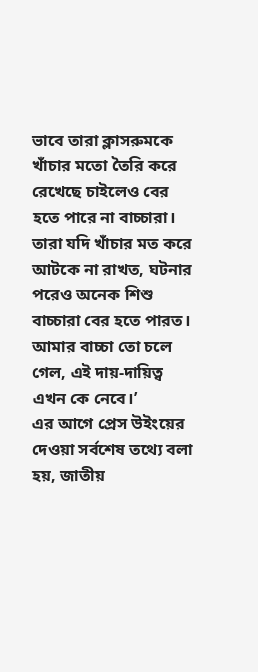ভাবে তারা ক্লাসরুমকে খাঁচার মতো তৈরি করে রেখেছে চাইলেও বের হতে পারে না বাচ্চারা। তারা যদি খাঁচার মত করে আটকে না রাখত, ঘটনার পরেও অনেক শিশু বাচ্চারা বের হতে পারত। আমার বাচ্চা তো চলে গেল, এই দায়-দায়িত্ব এখন কে নেবে।’
এর আগে প্রেস উইংয়ের দেওয়া সর্বশেষ তথ্যে বলা হয়, জাতীয়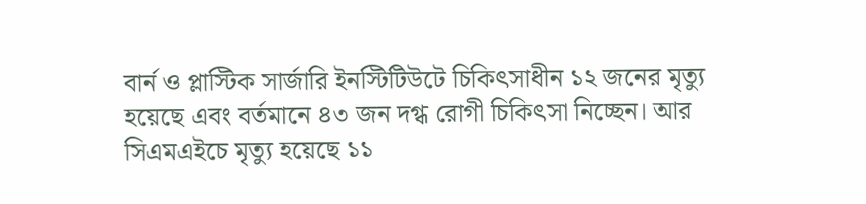বার্ন ও প্লাস্টিক সার্জারি ইনস্টিটিউটে চিকিৎসাধীন ১২ জনের মৃত্যু হয়েছে এবং বর্তমানে ৪৩ জন দগ্ধ রোগী চিকিৎসা নিচ্ছেন। আর সিএমএইচে মৃত্যু হয়েছে ১১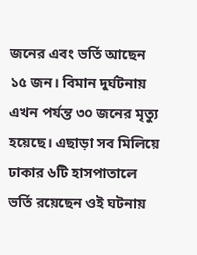জনের এবং ভর্তি আছেন ১৫ জন। বিমান দুর্ঘটনায় এখন পর্যন্ত ৩০ জনের মৃত্যু হয়েছে। এছাড়া সব মিলিয়ে ঢাকার ৬টি হাসপাতালে ভর্তি রয়েছেন ওই ঘটনায়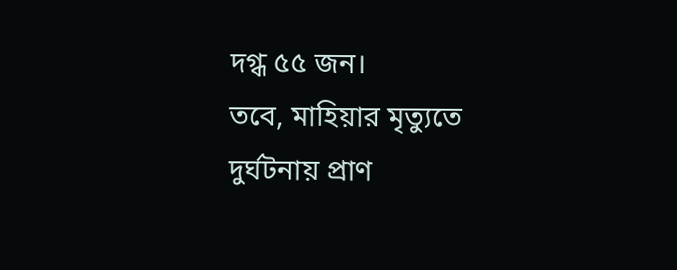দগ্ধ ৫৫ জন।
তবে, মাহিয়ার মৃত্যুতে দুর্ঘটনায় প্রাণ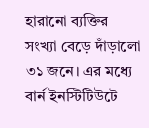হারানো ব্যক্তির সংখ্যা বেড়ে দাঁড়ালো ৩১ জনে। এর মধ্যে বার্ন ইনস্টিটিউটে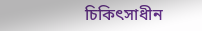চিকিৎসাধীন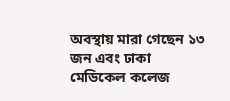অবস্থায় মারা গেছেন ১৩ জন এবং ঢাকা মেডিকেল কলেজ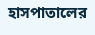হাসপাতালের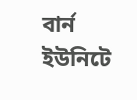বার্ন ইউনিটে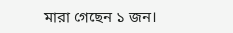মারা গেছেন ১ জন।